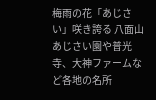梅雨の花「あじさい」咲き誇る 八面山あじさい園や普光寺、大神ファームなど各地の名所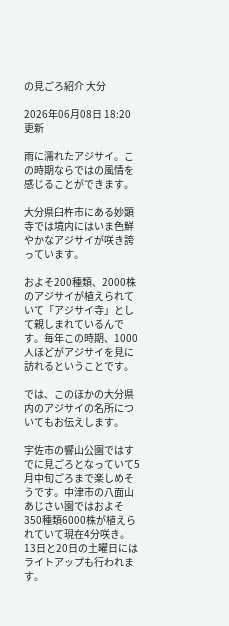の見ごろ紹介 大分

2026年06月08日 18:20更新

雨に濡れたアジサイ。この時期ならではの風情を感じることができます。

大分県臼杵市にある妙顕寺では境内にはいま色鮮やかなアジサイが咲き誇っています。

およそ200種類、2000株のアジサイが植えられていて「アジサイ寺」として親しまれているんです。毎年この時期、1000人ほどがアジサイを見に訪れるということです。

では、このほかの大分県内のアジサイの名所についてもお伝えします。

宇佐市の響山公園ではすでに見ごろとなっていて5月中旬ごろまで楽しめそうです。中津市の八面山あじさい園ではおよそ350種類6000株が植えられていて現在4分咲き。13日と20日の土曜日にはライトアップも行われます。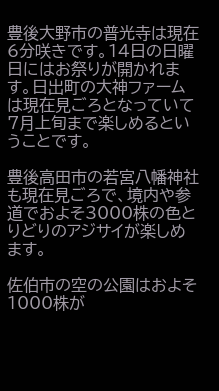豊後大野市の普光寺は現在6分咲きです。14日の日曜日にはお祭りが開かれます。日出町の大神ファームは現在見ごろとなっていて7月上旬まで楽しめるということです。

豊後高田市の若宮八幡神社も現在見ごろで、境内や参道でおよそ3000株の色とりどりのアジサイが楽しめます。

佐伯市の空の公園はおよそ1000株が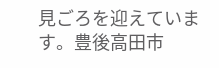見ごろを迎えています。豊後高田市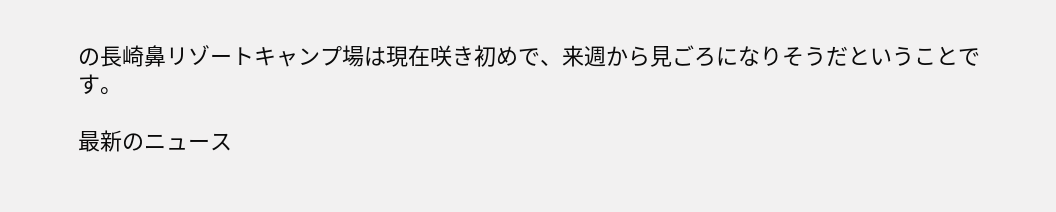の長崎鼻リゾートキャンプ場は現在咲き初めで、来週から見ごろになりそうだということです。

最新のニュース